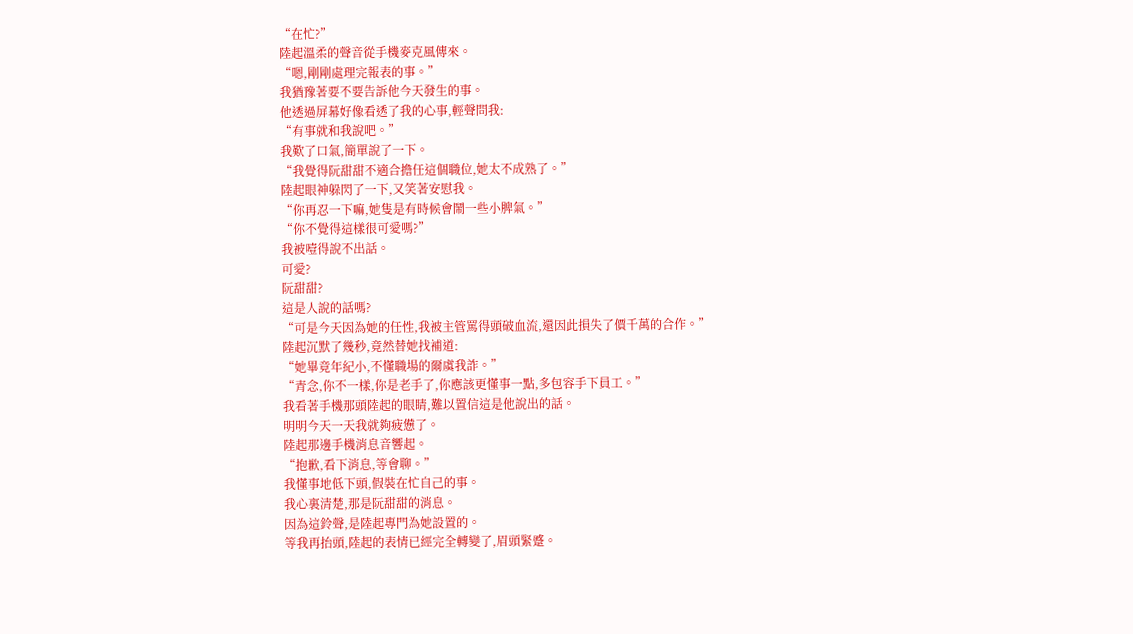“在忙?”
陸起溫柔的聲音從手機麥克風傳來。
“嗯,剛剛處理完報表的事。”
我猶豫著要不要告訴他今天發生的事。
他透過屏幕好像看透了我的心事,輕聲問我:
“有事就和我說吧。”
我歎了口氣,簡單說了一下。
“我覺得阮甜甜不適合擔任這個職位,她太不成熟了。”
陸起眼神躲閃了一下,又笑著安慰我。
“你再忍一下嘛,她隻是有時候會鬧一些小脾氣。”
“你不覺得這樣很可愛嗎?”
我被噎得說不出話。
可愛?
阮甜甜?
這是人說的話嗎?
“可是今天因為她的任性,我被主管罵得頭破血流,還因此損失了價千萬的合作。”
陸起沉默了幾秒,竟然替她找補道:
“她畢竟年紀小,不懂職場的爾虞我詐。”
“青念,你不一樣,你是老手了,你應該更懂事一點,多包容手下員工。”
我看著手機那頭陸起的眼睛,難以置信這是他說出的話。
明明今天一天我就夠疲憊了。
陸起那邊手機消息音響起。
“抱歉,看下消息,等會聊。”
我懂事地低下頭,假裝在忙自己的事。
我心裏清楚,那是阮甜甜的消息。
因為這鈴聲,是陸起專門為她設置的。
等我再抬頭,陸起的表情已經完全轉變了,眉頭緊蹙。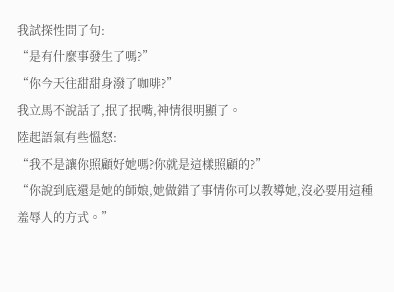我試探性問了句:
“是有什麼事發生了嗎?”
“你今天往甜甜身潑了咖啡?”
我立馬不說話了,抿了抿嘴,神情很明顯了。
陸起語氣有些慍怒:
“我不是讓你照顧好她嗎?你就是這樣照顧的?”
“你說到底還是她的師娘,她做錯了事情你可以教導她,沒必要用這種羞辱人的方式。”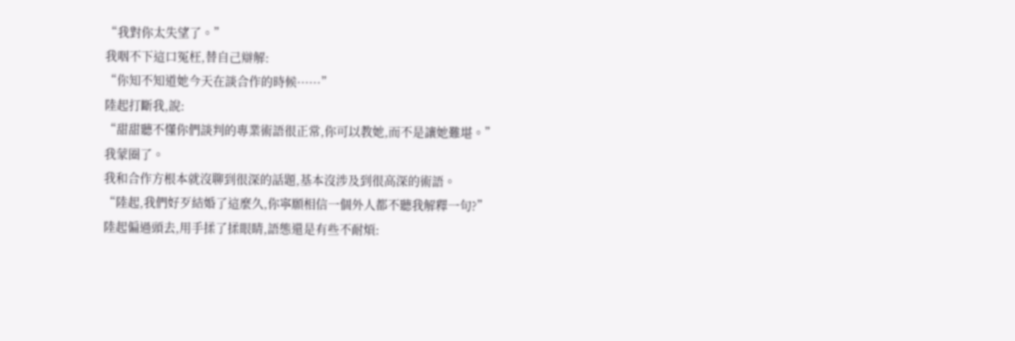“我對你太失望了。”
我咽不下這口冤枉,替自己辯解:
“你知不知道她今天在談合作的時候······”
陸起打斷我,說:
“甜甜聽不懂你們談判的專業術語很正常,你可以教她,而不是讓她難堪。”
我蒙圈了。
我和合作方根本就沒聊到很深的話題,基本沒涉及到很高深的術語。
“陸起,我們好歹結婚了這麼久,你寧願相信一個外人都不聽我解釋一句?”
陸起偏過頭去,用手揉了揉眼睛,語態還是有些不耐煩: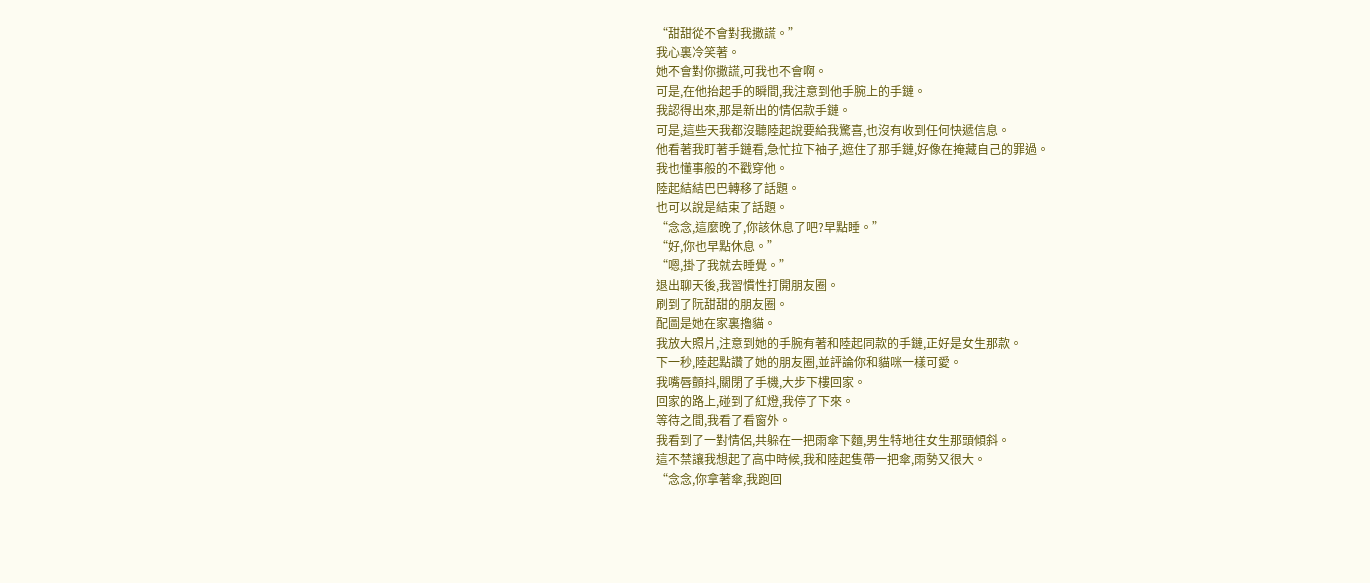“甜甜從不會對我撒謊。”
我心裏冷笑著。
她不會對你撒謊,可我也不會啊。
可是,在他抬起手的瞬間,我注意到他手腕上的手鏈。
我認得出來,那是新出的情侶款手鏈。
可是,這些天我都沒聽陸起說要給我驚喜,也沒有收到任何快遞信息。
他看著我盯著手鏈看,急忙拉下袖子,遮住了那手鏈,好像在掩藏自己的罪過。
我也懂事般的不戳穿他。
陸起結結巴巴轉移了話題。
也可以說是結束了話題。
“念念,這麼晚了,你該休息了吧?早點睡。”
“好,你也早點休息。”
“嗯,掛了我就去睡覺。”
退出聊天後,我習慣性打開朋友圈。
刷到了阮甜甜的朋友圈。
配圖是她在家裏擼貓。
我放大照片,注意到她的手腕有著和陸起同款的手鏈,正好是女生那款。
下一秒,陸起點讚了她的朋友圈,並評論你和貓咪一樣可愛。
我嘴唇顫抖,關閉了手機,大步下樓回家。
回家的路上,碰到了紅燈,我停了下來。
等待之間,我看了看窗外。
我看到了一對情侶,共躲在一把雨傘下麵,男生特地往女生那頭傾斜。
這不禁讓我想起了高中時候,我和陸起隻帶一把傘,雨勢又很大。
“念念,你拿著傘,我跑回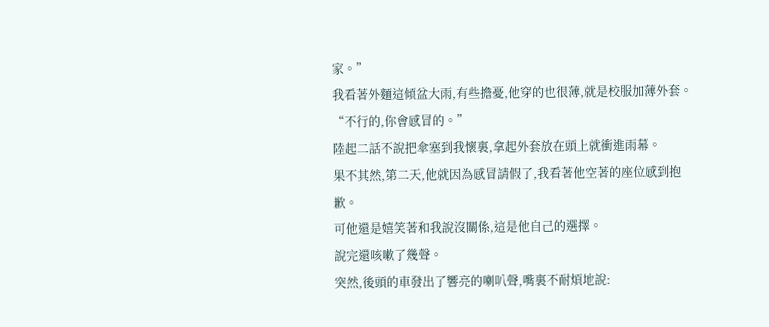家。”
我看著外麵這傾盆大雨,有些擔憂,他穿的也很薄,就是校服加薄外套。
“不行的,你會感冒的。”
陸起二話不說把傘塞到我懷裏,拿起外套放在頭上就衝進雨幕。
果不其然,第二天,他就因為感冒請假了,我看著他空著的座位感到抱歉。
可他還是嬉笑著和我說沒關係,這是他自己的選擇。
說完還咳嗽了幾聲。
突然,後頭的車發出了響亮的喇叭聲,嘴裏不耐煩地說: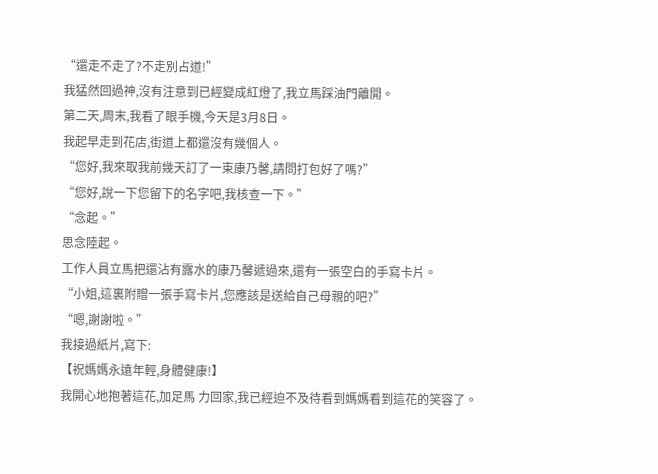“還走不走了?不走別占道!”
我猛然回過神,沒有注意到已經變成紅燈了,我立馬踩油門離開。
第二天,周末,我看了眼手機,今天是3月8日。
我起早走到花店,街道上都還沒有幾個人。
“您好,我來取我前幾天訂了一束康乃馨,請問打包好了嗎?”
“您好,說一下您留下的名字吧,我核查一下。”
“念起。”
思念陸起。
工作人員立馬把還沾有露水的康乃馨遞過來,還有一張空白的手寫卡片。
“小姐,這裏附贈一張手寫卡片,您應該是送給自己母親的吧?”
“嗯,謝謝啦。”
我接過紙片,寫下:
【祝媽媽永遠年輕,身體健康!】
我開心地抱著這花,加足馬 力回家,我已經迫不及待看到媽媽看到這花的笑容了。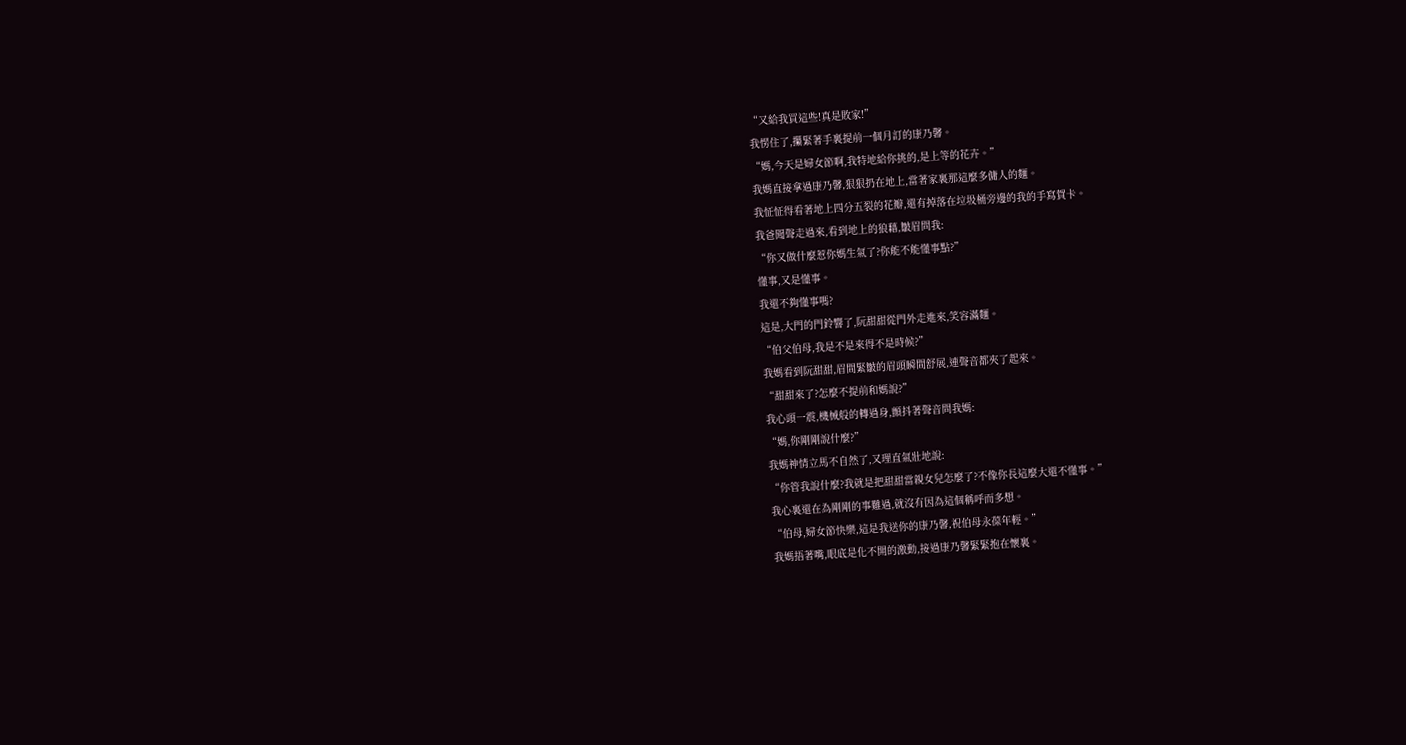“又給我買這些!真是敗家!”
我愣住了,攥緊著手裏提前一個月訂的康乃馨。
“媽,今天是婦女節啊,我特地給你挑的,是上等的花卉。”
我媽直接拿過康乃馨,狠狠扔在地上,當著家裏那這麼多傭人的麵。
我怔怔得看著地上四分五裂的花瓣,還有掉落在垃圾桶旁邊的我的手寫賀卡。
我爸聞聲走過來,看到地上的狼藉,皺眉問我:
“你又做什麼惹你媽生氣了?你能不能懂事點?”
懂事,又是懂事。
我還不夠懂事嗎?
這是,大門的門鈴響了,阮甜甜從門外走進來,笑容滿麵。
“伯父伯母,我是不是來得不是時候?”
我媽看到阮甜甜,眉間緊皺的眉頭瞬間舒展,連聲音都夾了起來。
“甜甜來了?怎麼不提前和媽說?”
我心頭一震,機械般的轉過身,顫抖著聲音問我媽:
“媽,你剛剛說什麼?”
我媽神情立馬不自然了,又理直氣壯地說:
“你管我說什麼?我就是把甜甜當親女兒怎麼了?不像你長這麼大還不懂事。”
我心裏還在為剛剛的事難過,就沒有因為這個稱呼而多想。
“伯母,婦女節快樂,這是我送你的康乃馨,祝伯母永葆年輕。”
我媽捂著嘴,眼底是化不開的激動,接過康乃馨緊緊抱在懷裏。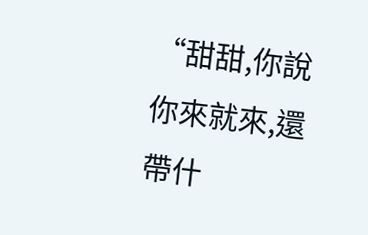“甜甜,你說你來就來,還帶什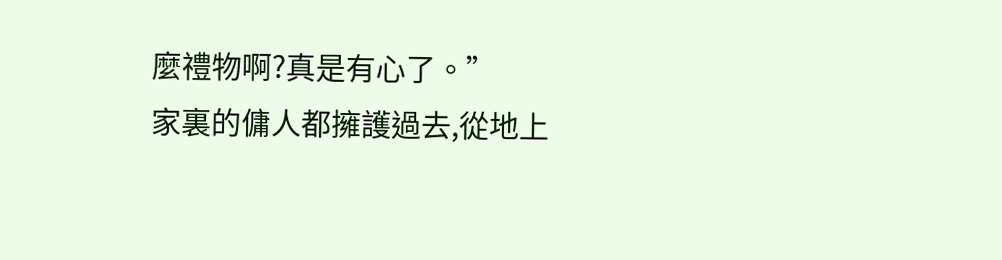麼禮物啊?真是有心了。”
家裏的傭人都擁護過去,從地上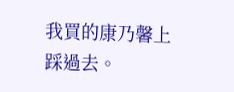我買的康乃馨上踩過去。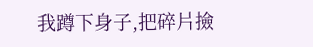我蹲下身子,把碎片撿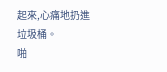起來,心痛地扔進垃圾桶。
啪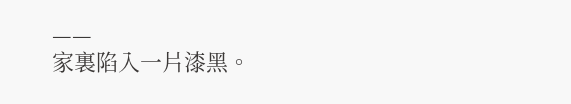——
家裏陷入一片漆黑。